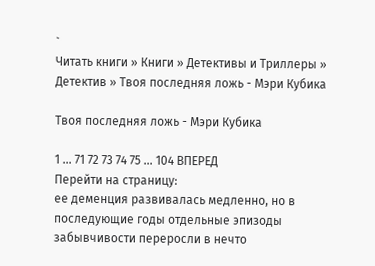`
Читать книги » Книги » Детективы и Триллеры » Детектив » Твоя последняя ложь - Мэри Кубика

Твоя последняя ложь - Мэри Кубика

1 ... 71 72 73 74 75 ... 104 ВПЕРЕД
Перейти на страницу:
ее деменция развивалась медленно, но в последующие годы отдельные эпизоды забывчивости переросли в нечто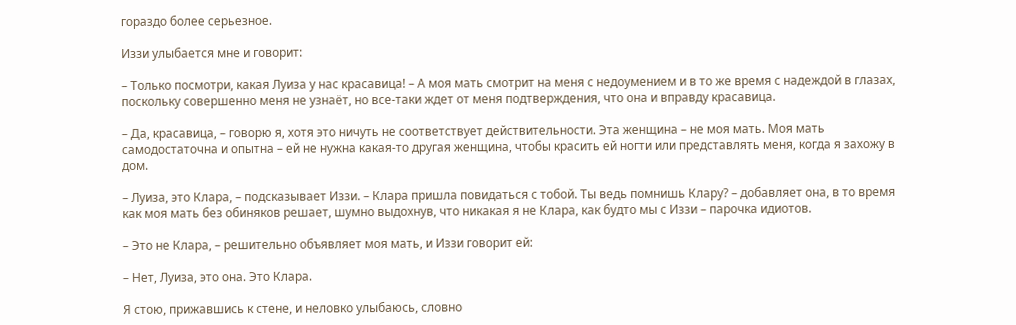гораздо более серьезное.

Иззи улыбается мне и говорит:

– Только посмотри, какая Луиза у нас красавица! – А моя мать смотрит на меня с недоумением и в то же время с надеждой в глазах, поскольку совершенно меня не узнаёт, но все-таки ждет от меня подтверждения, что она и вправду красавица.

– Да, красавица, – говорю я, хотя это ничуть не соответствует действительности. Эта женщина – не моя мать. Моя мать самодостаточна и опытна – ей не нужна какая-то другая женщина, чтобы красить ей ногти или представлять меня, когда я захожу в дом.

– Луиза, это Клара, – подсказывает Иззи. – Клара пришла повидаться с тобой. Ты ведь помнишь Клару? – добавляет она, в то время как моя мать без обиняков решает, шумно выдохнув, что никакая я не Клара, как будто мы с Иззи – парочка идиотов.

– Это не Клара, – решительно объявляет моя мать, и Иззи говорит ей:

– Нет, Луиза, это она. Это Клара.

Я стою, прижавшись к стене, и неловко улыбаюсь, словно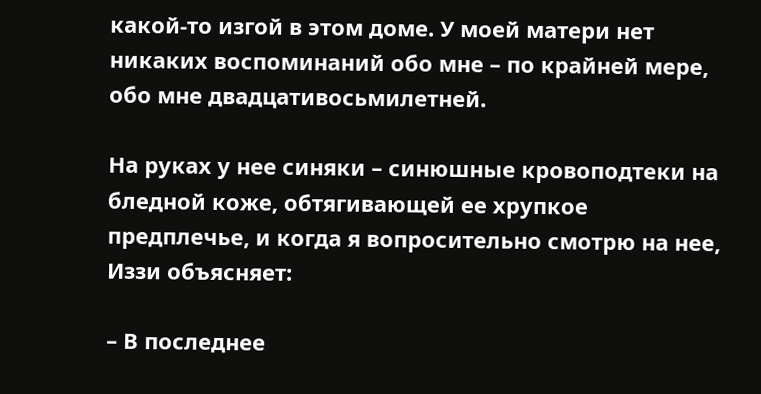какой-то изгой в этом доме. У моей матери нет никаких воспоминаний обо мне – по крайней мере, обо мне двадцативосьмилетней.

На руках у нее синяки – синюшные кровоподтеки на бледной коже, обтягивающей ее хрупкое предплечье, и когда я вопросительно смотрю на нее, Иззи объясняет:

– В последнее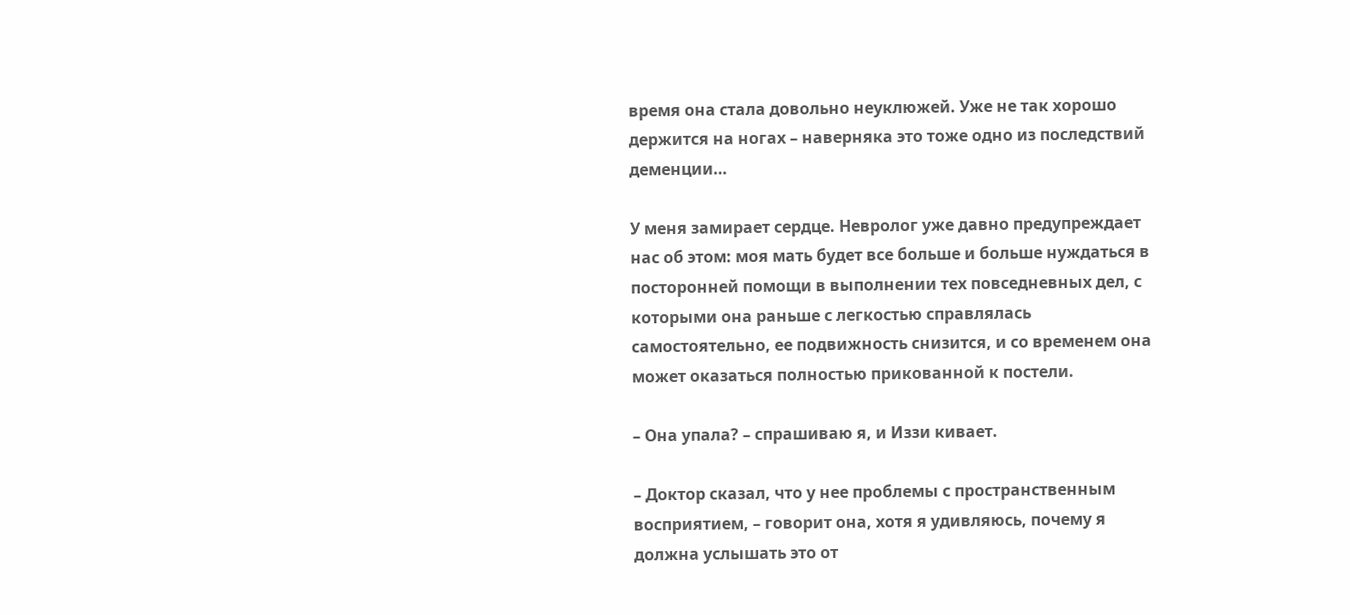время она стала довольно неуклюжей. Уже не так хорошо держится на ногах – наверняка это тоже одно из последствий деменции…

У меня замирает сердце. Невролог уже давно предупреждает нас об этом: моя мать будет все больше и больше нуждаться в посторонней помощи в выполнении тех повседневных дел, с которыми она раньше с легкостью справлялась самостоятельно, ее подвижность снизится, и со временем она может оказаться полностью прикованной к постели.

– Она упала? – спрашиваю я, и Иззи кивает.

– Доктор сказал, что у нее проблемы с пространственным восприятием, – говорит она, хотя я удивляюсь, почему я должна услышать это от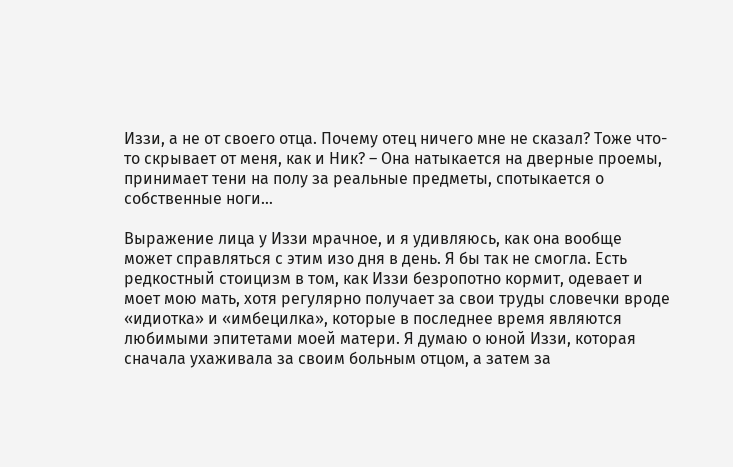Иззи, а не от своего отца. Почему отец ничего мне не сказал? Тоже что-то скрывает от меня, как и Ник? – Она натыкается на дверные проемы, принимает тени на полу за реальные предметы, спотыкается о собственные ноги…

Выражение лица у Иззи мрачное, и я удивляюсь, как она вообще может справляться с этим изо дня в день. Я бы так не смогла. Есть редкостный стоицизм в том, как Иззи безропотно кормит, одевает и моет мою мать, хотя регулярно получает за свои труды словечки вроде «идиотка» и «имбецилка», которые в последнее время являются любимыми эпитетами моей матери. Я думаю о юной Иззи, которая сначала ухаживала за своим больным отцом, а затем за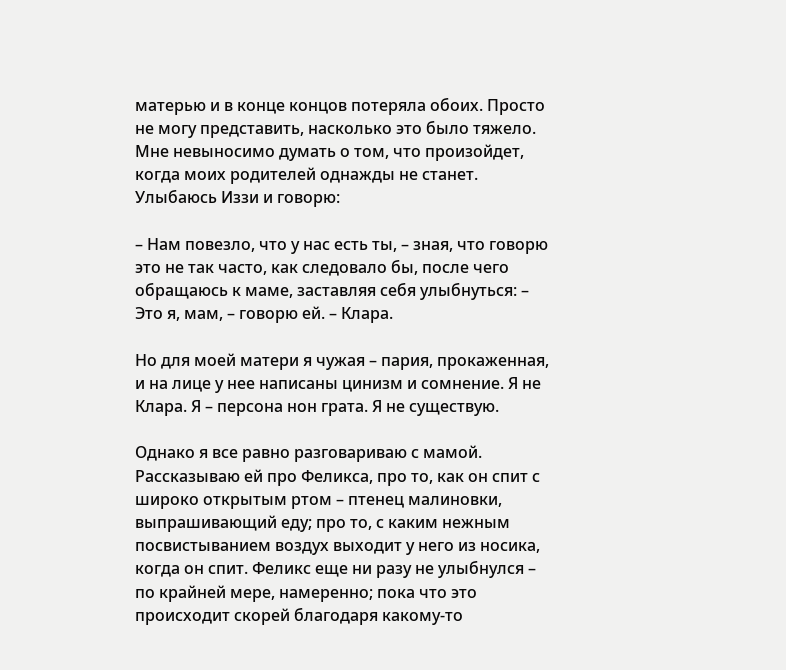матерью и в конце концов потеряла обоих. Просто не могу представить, насколько это было тяжело. Мне невыносимо думать о том, что произойдет, когда моих родителей однажды не станет. Улыбаюсь Иззи и говорю:

– Нам повезло, что у нас есть ты, – зная, что говорю это не так часто, как следовало бы, после чего обращаюсь к маме, заставляя себя улыбнуться: – Это я, мам, – говорю ей. – Клара.

Но для моей матери я чужая – пария, прокаженная, и на лице у нее написаны цинизм и сомнение. Я не Клара. Я – персона нон грата. Я не существую.

Однако я все равно разговариваю с мамой. Рассказываю ей про Феликса, про то, как он спит с широко открытым ртом – птенец малиновки, выпрашивающий еду; про то, с каким нежным посвистыванием воздух выходит у него из носика, когда он спит. Феликс еще ни разу не улыбнулся – по крайней мере, намеренно; пока что это происходит скорей благодаря какому-то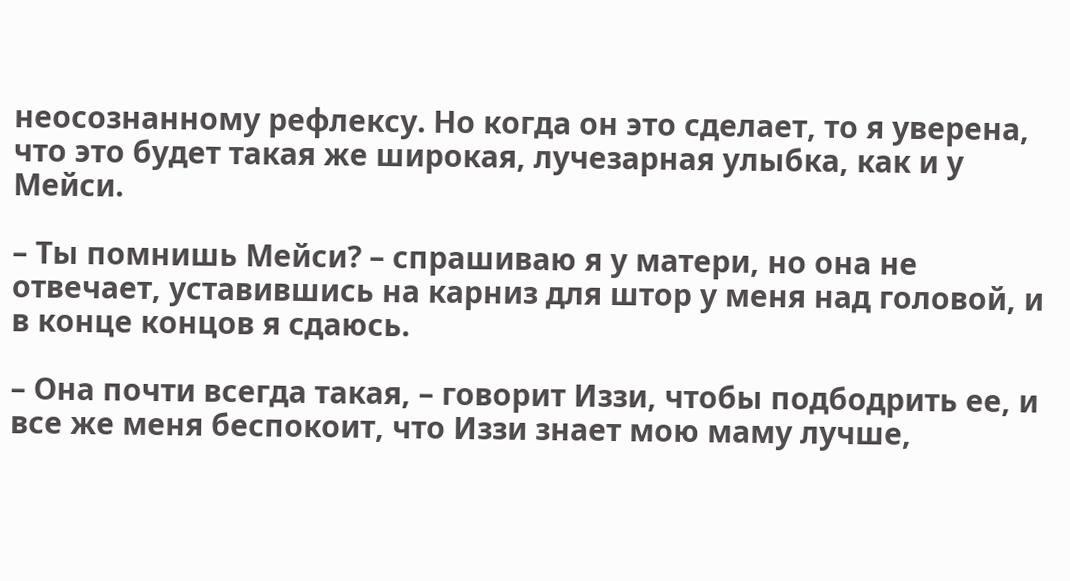неосознанному рефлексу. Но когда он это сделает, то я уверена, что это будет такая же широкая, лучезарная улыбка, как и у Мейси.

– Ты помнишь Мейси? – спрашиваю я у матери, но она не отвечает, уставившись на карниз для штор у меня над головой, и в конце концов я сдаюсь.

– Она почти всегда такая, – говорит Иззи, чтобы подбодрить ее, и все же меня беспокоит, что Иззи знает мою маму лучше,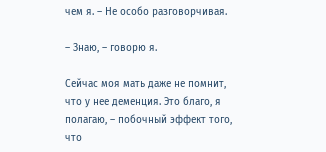чем я. – Не особо разговорчивая.

– Знаю, – говорю я.

Сейчас моя мать даже не помнит, что у нее деменция. Это благо, я полагаю, – побочный эффект того, что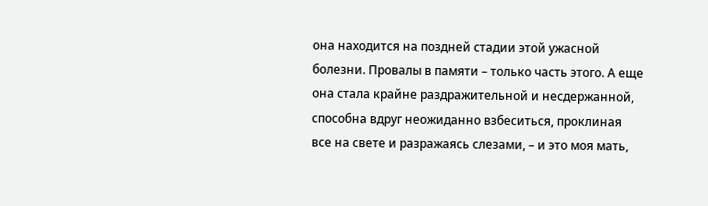она находится на поздней стадии этой ужасной болезни. Провалы в памяти – только часть этого. А еще она стала крайне раздражительной и несдержанной, способна вдруг неожиданно взбеситься, проклиная все на свете и разражаясь слезами, – и это моя мать,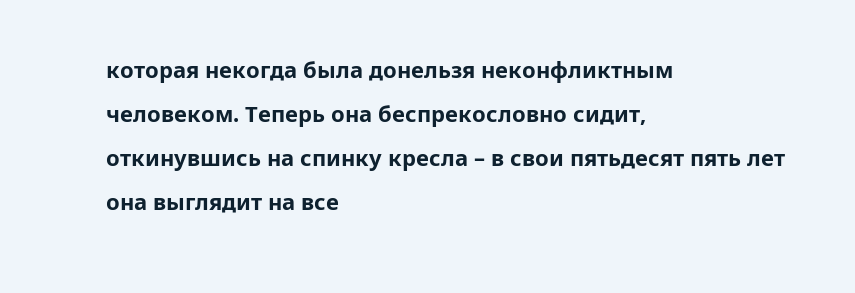которая некогда была донельзя неконфликтным человеком. Теперь она беспрекословно сидит, откинувшись на спинку кресла – в свои пятьдесят пять лет она выглядит на все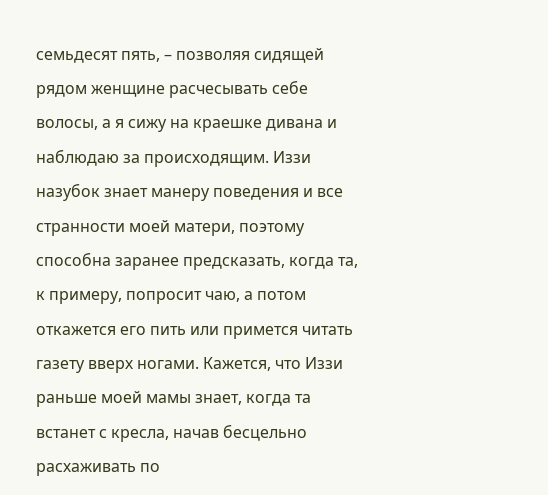семьдесят пять, – позволяя сидящей рядом женщине расчесывать себе волосы, а я сижу на краешке дивана и наблюдаю за происходящим. Иззи назубок знает манеру поведения и все странности моей матери, поэтому способна заранее предсказать, когда та, к примеру, попросит чаю, а потом откажется его пить или примется читать газету вверх ногами. Кажется, что Иззи раньше моей мамы знает, когда та встанет с кресла, начав бесцельно расхаживать по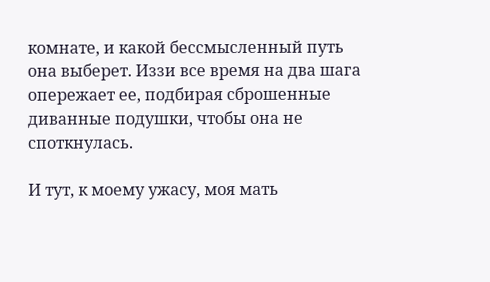комнате, и какой бессмысленный путь она выберет. Иззи все время на два шага опережает ее, подбирая сброшенные диванные подушки, чтобы она не споткнулась.

И тут, к моему ужасу, моя мать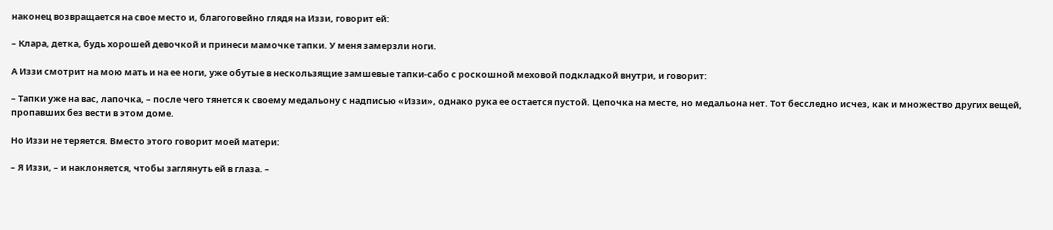наконец возвращается на свое место и, благоговейно глядя на Иззи, говорит ей:

– Клара, детка, будь хорошей девочкой и принеси мамочке тапки. У меня замерзли ноги.

А Иззи смотрит на мою мать и на ее ноги, уже обутые в нескользящие замшевые тапки-сабо с роскошной меховой подкладкой внутри, и говорит:

– Тапки уже на вас, лапочка, – после чего тянется к своему медальону с надписью «Иззи», однако рука ее остается пустой. Цепочка на месте, но медальона нет. Тот бесследно исчез, как и множество других вещей, пропавших без вести в этом доме.

Но Иззи не теряется. Вместо этого говорит моей матери:

– Я Иззи, – и наклоняется, чтобы заглянуть ей в глаза. –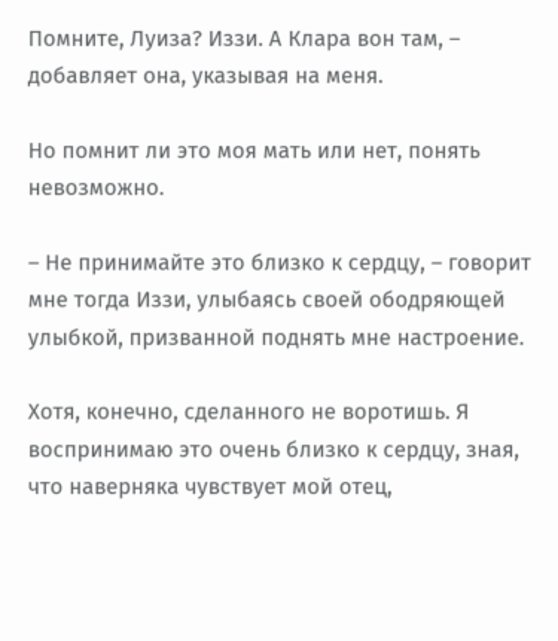Помните, Луиза? Иззи. А Клара вон там, – добавляет она, указывая на меня.

Но помнит ли это моя мать или нет, понять невозможно.

– Не принимайте это близко к сердцу, – говорит мне тогда Иззи, улыбаясь своей ободряющей улыбкой, призванной поднять мне настроение.

Хотя, конечно, сделанного не воротишь. Я воспринимаю это очень близко к сердцу, зная, что наверняка чувствует мой отец,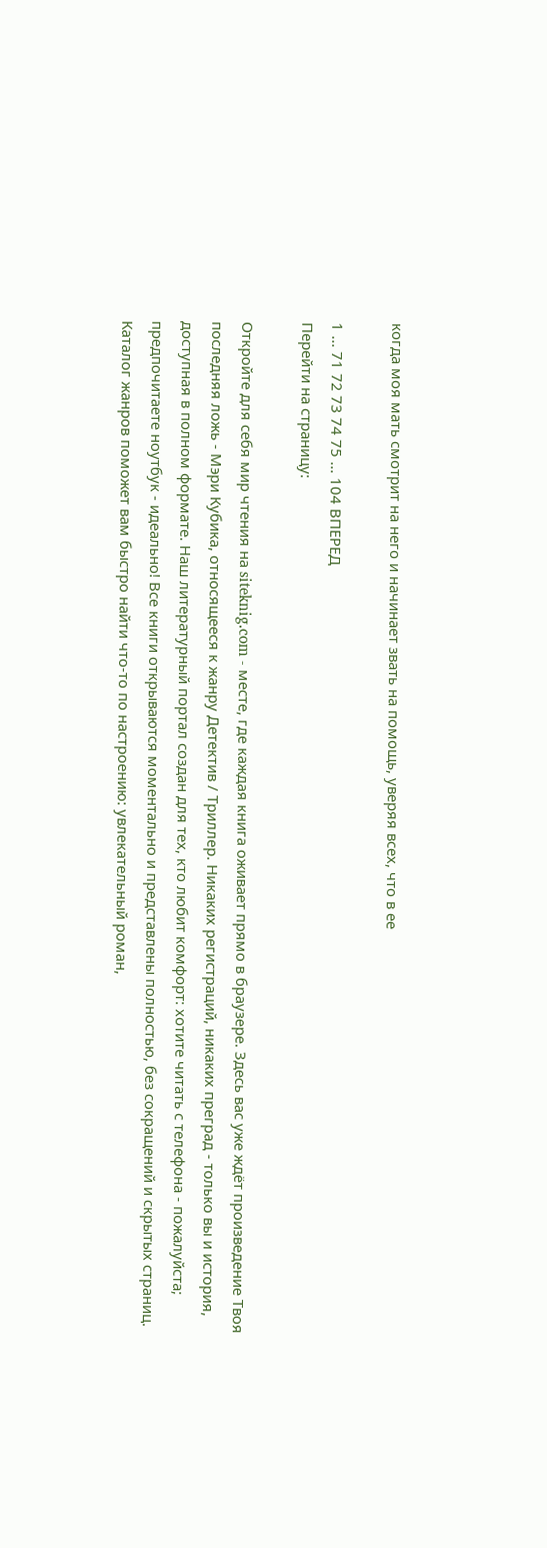когда моя мать смотрит на него и начинает звать на помощь, уверяя всех, что в ее

1 ... 71 72 73 74 75 ... 104 ВПЕРЕД
Перейти на страницу:

Откройте для себя мир чтения на siteknig.com - месте, где каждая книга оживает прямо в браузере. Здесь вас уже ждёт произведение Твоя последняя ложь - Мэри Кубика, относящееся к жанру Детектив / Триллер. Никаких регистраций, никаких преград - только вы и история, доступная в полном формате. Наш литературный портал создан для тех, кто любит комфорт: хотите читать с телефона - пожалуйста; предпочитаете ноутбук - идеально! Все книги открываются моментально и представлены полностью, без сокращений и скрытых страниц. Каталог жанров поможет вам быстро найти что-то по настроению: увлекательный роман,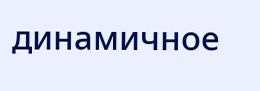динамичное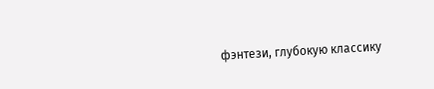фэнтези, глубокую классику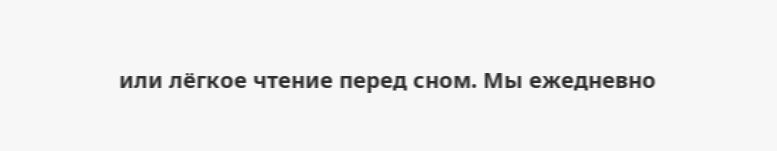или лёгкое чтение перед сном. Мы ежедневно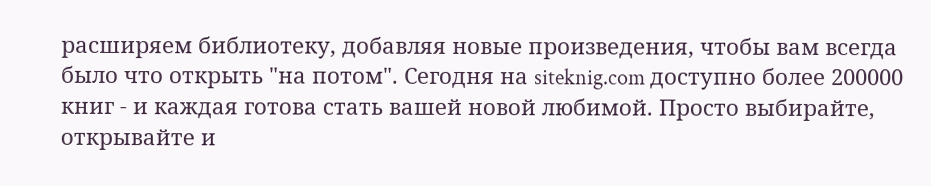расширяем библиотеку, добавляя новые произведения, чтобы вам всегда было что открыть "на потом". Сегодня на siteknig.com доступно более 200000 книг - и каждая готова стать вашей новой любимой. Просто выбирайте, открывайте и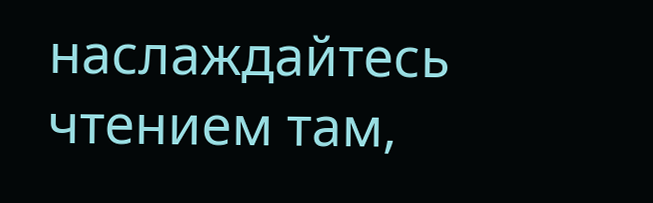наслаждайтесь чтением там,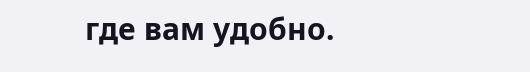где вам удобно.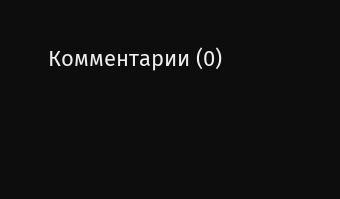Комментарии (0)